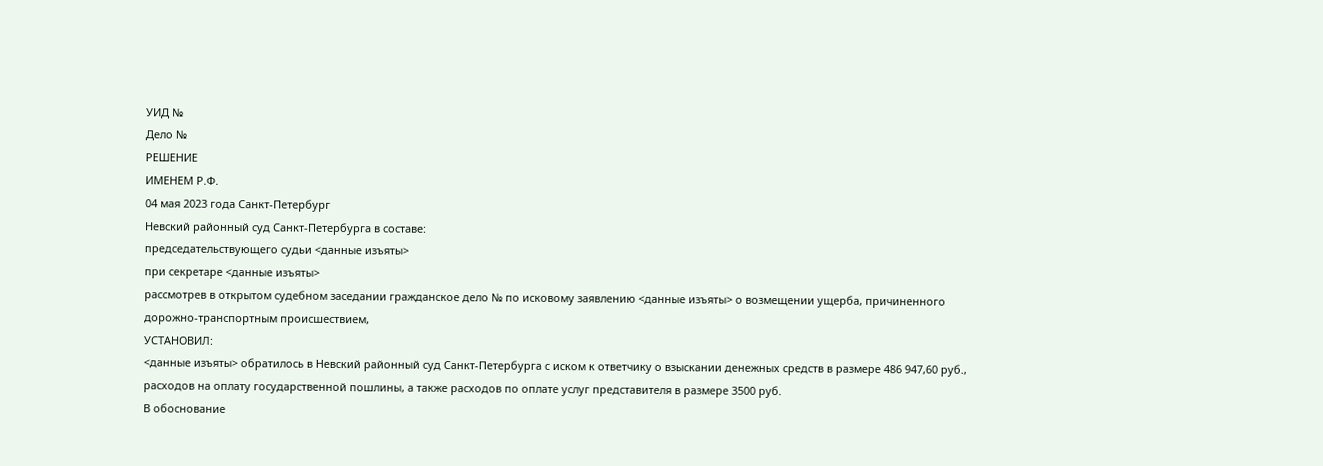УИД №
Дело №
РЕШЕНИЕ
ИМЕНЕМ Р.Ф.
04 мая 2023 года Санкт-Петербург
Невский районный суд Санкт-Петербурга в составе:
председательствующего судьи <данные изъяты>
при секретаре <данные изъяты>
рассмотрев в открытом судебном заседании гражданское дело № по исковому заявлению <данные изъяты> о возмещении ущерба, причиненного дорожно-транспортным происшествием,
УСТАНОВИЛ:
<данные изъяты> обратилось в Невский районный суд Санкт-Петербурга с иском к ответчику о взыскании денежных средств в размере 486 947,60 руб., расходов на оплату государственной пошлины, а также расходов по оплате услуг представителя в размере 3500 руб.
В обоснование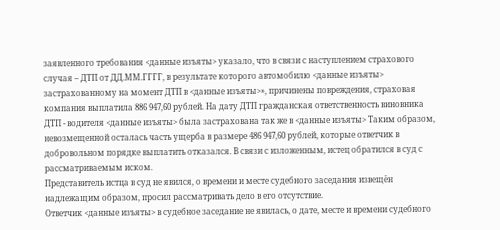заявленного требования <данные изъяты> указало, что в связи с наступлением страхового случая – ДТП от ДД.ММ.ГГГГ, в результате которого автомобилю <данные изъяты> застрахованному на момент ДТП в <данные изъяты>», причинены повреждения, страховая компания выплатила 886 947,60 рублей. На дату ДТП гражданская ответственность виновника ДТП - водителя <данные изъяты> была застрахована так же в <данные изъяты> Таким образом, невозмещенной осталась часть ущерба в размере 486 947,60 рублей, которые ответчик в добровольном порядке выплатить отказался. В связи с изложенным, истец обратился в суд с рассматриваемым иском.
Представитель истца в суд не явился, о времени и месте судебного заседания извещён надлежащим образом, просил рассматривать дело в его отсутствие.
Ответчик <данные изъяты> в судебное заседание не явилась, о дате, месте и времени судебного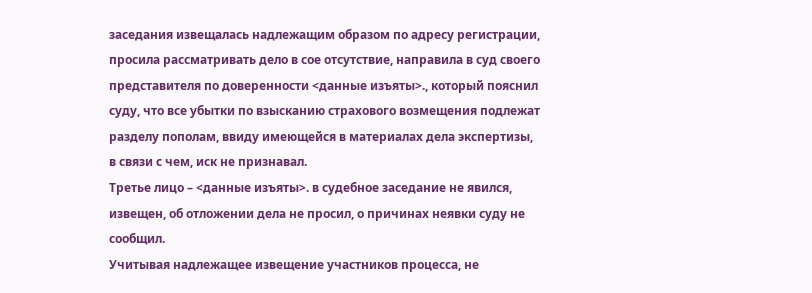заседания извещалась надлежащим образом по адресу регистрации, просила рассматривать дело в сое отсутствие, направила в суд своего представителя по доверенности <данные изъяты>., который пояснил суду, что все убытки по взысканию страхового возмещения подлежат разделу пополам, ввиду имеющейся в материалах дела экспертизы, в связи с чем, иск не признавал.
Третье лицо – <данные изъяты>. в судебное заседание не явился, извещен, об отложении дела не просил, о причинах неявки суду не сообщил.
Учитывая надлежащее извещение участников процесса, не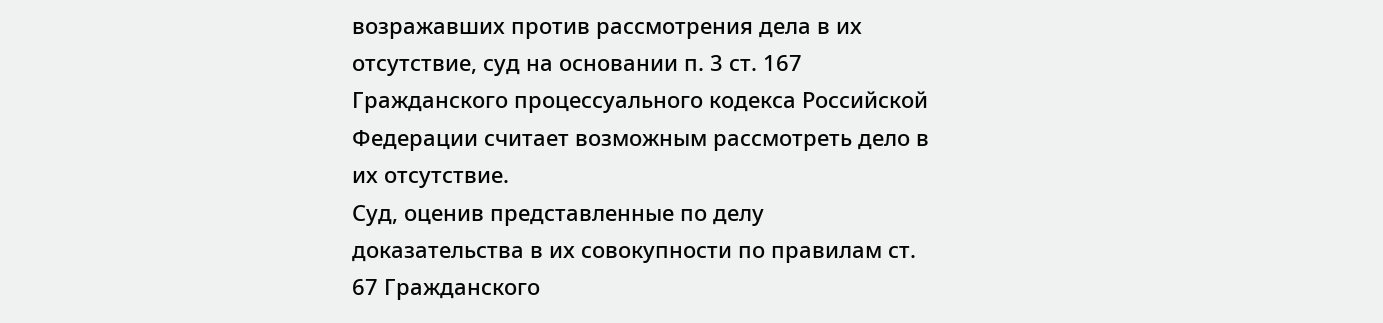возражавших против рассмотрения дела в их отсутствие, суд на основании п. 3 ст. 167 Гражданского процессуального кодекса Российской Федерации считает возможным рассмотреть дело в их отсутствие.
Суд, оценив представленные по делу доказательства в их совокупности по правилам ст. 67 Гражданского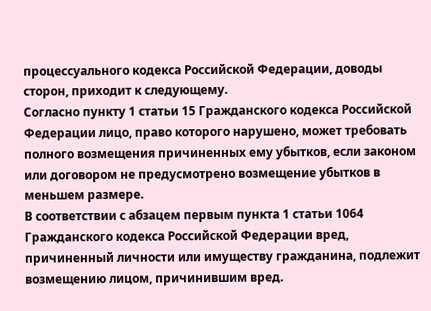процессуального кодекса Российской Федерации, доводы сторон, приходит к следующему.
Согласно пункту 1 статьи 15 Гражданского кодекса Российской Федерации лицо, право которого нарушено, может требовать полного возмещения причиненных ему убытков, если законом или договором не предусмотрено возмещение убытков в меньшем размере.
В соответствии с абзацем первым пункта 1 статьи 1064 Гражданского кодекса Российской Федерации вред, причиненный личности или имуществу гражданина, подлежит возмещению лицом, причинившим вред.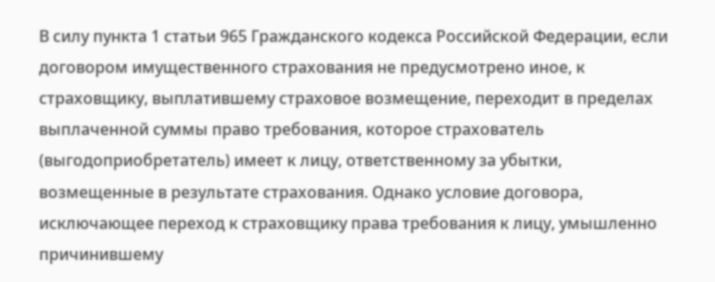В силу пункта 1 статьи 965 Гражданского кодекса Российской Федерации, если договором имущественного страхования не предусмотрено иное, к страховщику, выплатившему страховое возмещение, переходит в пределах выплаченной суммы право требования, которое страхователь (выгодоприобретатель) имеет к лицу, ответственному за убытки, возмещенные в результате страхования. Однако условие договора, исключающее переход к страховщику права требования к лицу, умышленно причинившему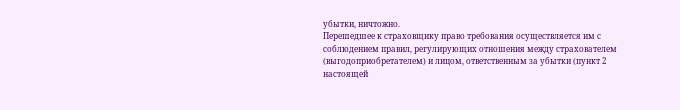убытки, ничтожно.
Перешедшее к страховщику право требования осуществляется им с соблюдением правил, регулирующих отношения между страхователем (выгодоприобретателем) и лицом, ответственным за убытки (пункт 2 настоящей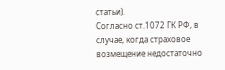статьи).
Согласно ст.1072 ГК РФ, в случае, когда страховое возмещение недостаточно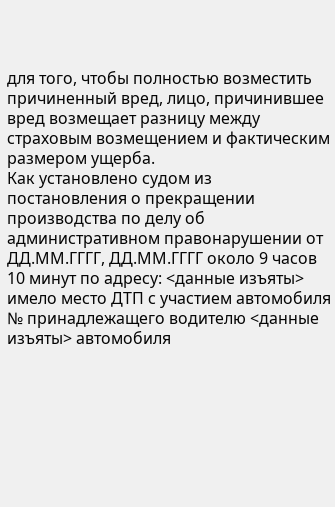для того, чтобы полностью возместить причиненный вред, лицо, причинившее вред возмещает разницу между страховым возмещением и фактическим размером ущерба.
Как установлено судом из постановления о прекращении производства по делу об административном правонарушении от ДД.ММ.ГГГГ, ДД.ММ.ГГГГ около 9 часов 10 минут по адресу: <данные изъяты> имело место ДТП с участием автомобиля № принадлежащего водителю <данные изъяты> автомобиля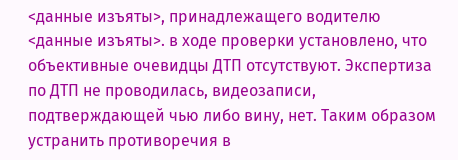<данные изъяты>, принадлежащего водителю <данные изъяты>. в ходе проверки установлено, что объективные очевидцы ДТП отсутствуют. Экспертиза по ДТП не проводилась, видеозаписи, подтверждающей чью либо вину, нет. Таким образом устранить противоречия в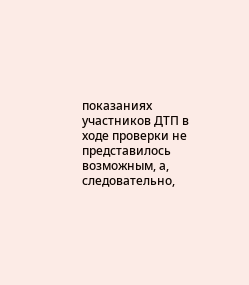показаниях участников ДТП в ходе проверки не представилось возможным, а, следовательно,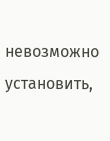невозможно установить,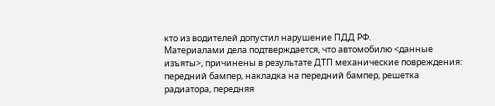кто из водителей допустил нарушение ПДД РФ.
Материалами дела подтверждается, что автомобилю <данные изъяты>, причинены в результате ДТП механические повреждения: передний бампер, накладка на передний бампер, решетка радиатора, передняя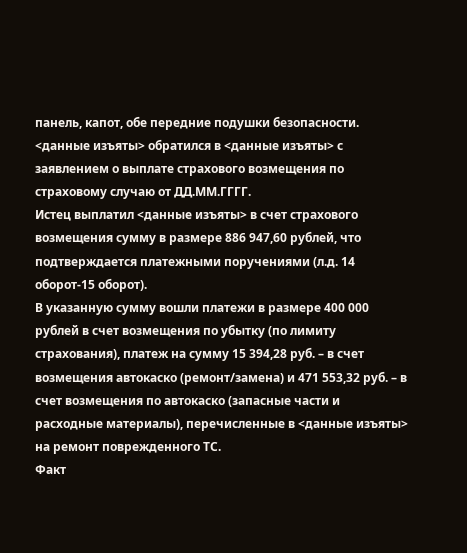панель, капот, обе передние подушки безопасности.
<данные изъяты> обратился в <данные изъяты> с заявлением о выплате страхового возмещения по страховому случаю от ДД.ММ.ГГГГ.
Истец выплатил <данные изъяты> в счет страхового возмещения сумму в размере 886 947,60 рублей, что подтверждается платежными поручениями (л.д. 14 оборот-15 оборот).
В указанную сумму вошли платежи в размере 400 000 рублей в счет возмещения по убытку (по лимиту страхования), платеж на сумму 15 394,28 руб. – в счет возмещения автокаско (ремонт/замена) и 471 553,32 руб. – в счет возмещения по автокаско (запасные части и расходные материалы), перечисленные в <данные изъяты> на ремонт поврежденного ТС.
Факт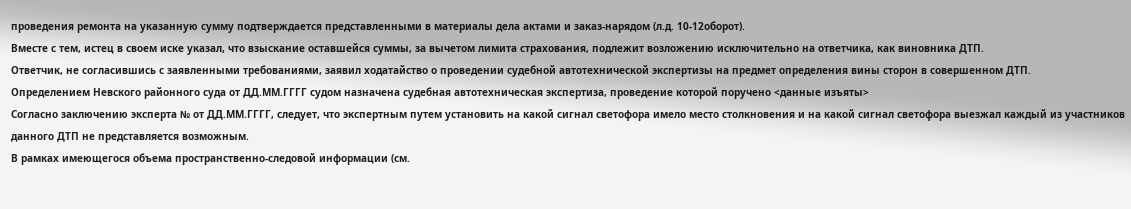проведения ремонта на указанную сумму подтверждается представленными в материалы дела актами и заказ-нарядом (л.д. 10-12оборот).
Вместе с тем, истец в своем иске указал, что взыскание оставшейся суммы, за вычетом лимита страхования, подлежит возложению исключительно на ответчика, как виновника ДТП.
Ответчик, не согласившись с заявленными требованиями, заявил ходатайство о проведении судебной автотехнической экспертизы на предмет определения вины сторон в совершенном ДТП.
Определением Невского районного суда от ДД.ММ.ГГГГ судом назначена судебная автотехническая экспертиза, проведение которой поручено <данные изъяты>
Согласно заключению эксперта № от ДД.ММ.ГГГГ, следует, что экспертным путем установить на какой сигнал светофора имело место столкновения и на какой сигнал светофора выезжал каждый из участников данного ДТП не представляется возможным.
В рамках имеющегося объема пространственно-следовой информации (см.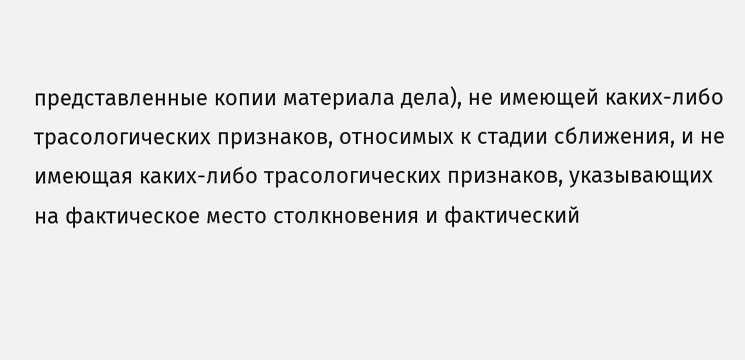представленные копии материала дела), не имеющей каких-либо трасологических признаков, относимых к стадии сближения, и не имеющая каких-либо трасологических признаков, указывающих на фактическое место столкновения и фактический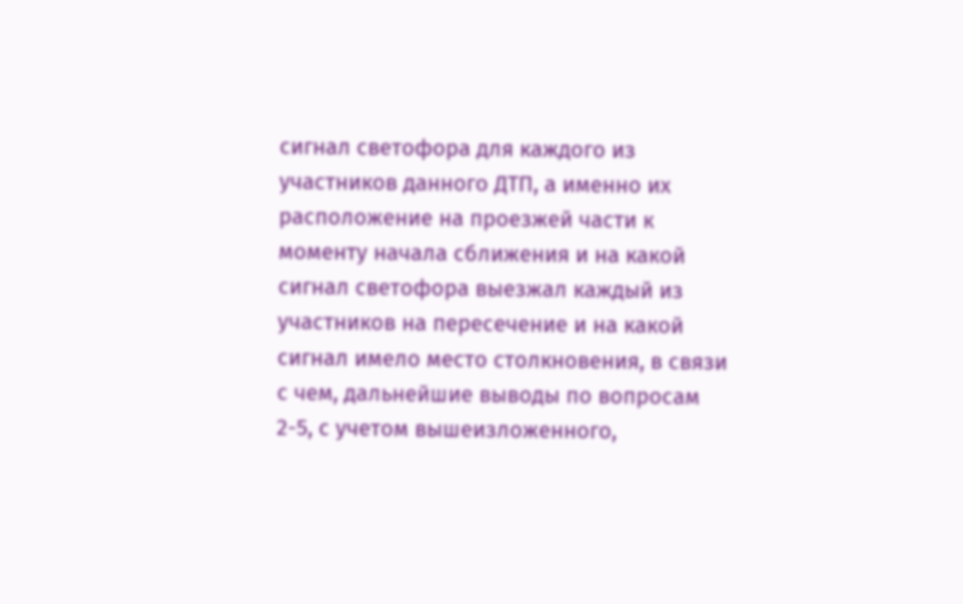сигнал светофора для каждого из участников данного ДТП, а именно их расположение на проезжей части к моменту начала сближения и на какой сигнал светофора выезжал каждый из участников на пересечение и на какой сигнал имело место столкновения, в связи с чем, дальнейшие выводы по вопросам 2-5, с учетом вышеизложенного,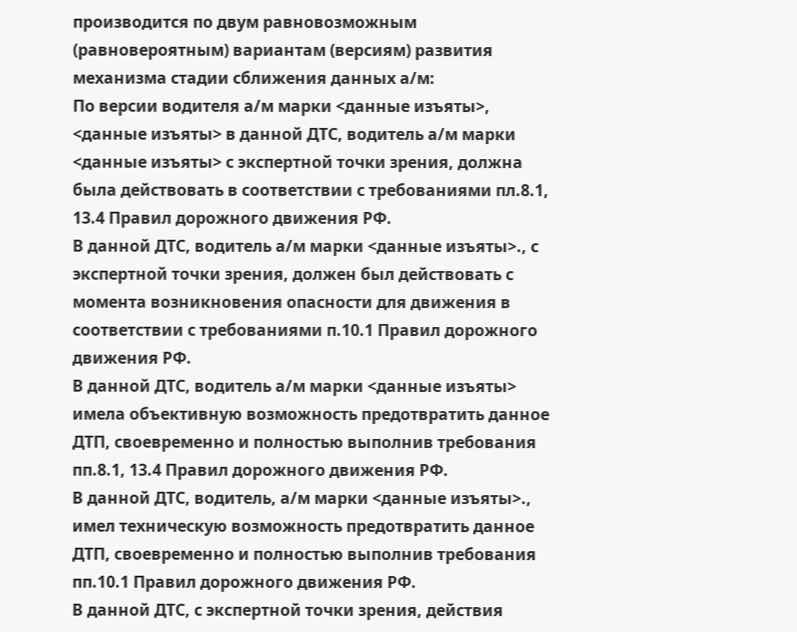производится по двум равновозможным (равновероятным) вариантам (версиям) развития механизма стадии сближения данных а/м:
По версии водителя а/м марки <данные изъяты>, <данные изъяты> в данной ДТС, водитель а/м марки <данные изъяты> с экспертной точки зрения, должна была действовать в соответствии с требованиями пл.8.1, 13.4 Правил дорожного движения РФ.
В данной ДТС, водитель а/м марки <данные изъяты>., с экспертной точки зрения, должен был действовать с момента возникновения опасности для движения в соответствии с требованиями п.10.1 Правил дорожного движения РФ.
В данной ДТС, водитель а/м марки <данные изъяты> имела объективную возможность предотвратить данное ДТП, своевременно и полностью выполнив требования пп.8.1, 13.4 Правил дорожного движения РФ.
В данной ДТС, водитель, а/м марки <данные изъяты>., имел техническую возможность предотвратить данное ДТП, своевременно и полностью выполнив требования пп.10.1 Правил дорожного движения РФ.
В данной ДТС, с экспертной точки зрения, действия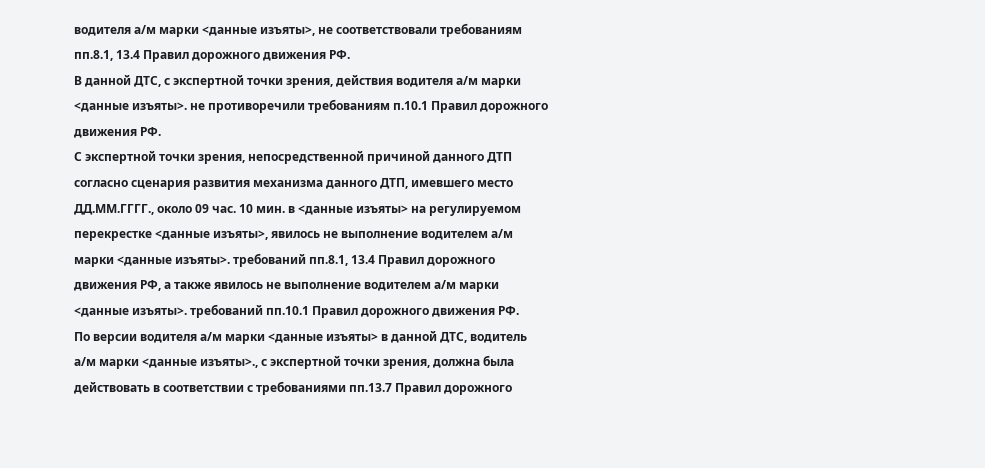водителя а/м марки <данные изъяты>, не соответствовали требованиям пп.8.1, 13.4 Правил дорожного движения РФ.
В данной ДТС, с экспертной точки зрения, действия водителя а/м марки <данные изъяты>. не противоречили требованиям п.10.1 Правил дорожного движения РФ.
С экспертной точки зрения, непосредственной причиной данного ДТП согласно сценария развития механизма данного ДТП, имевшего место ДД.ММ.ГГГГ., около 09 час. 10 мин. в <данные изъяты> на регулируемом перекрестке <данные изъяты>, явилось не выполнение водителем а/м марки <данные изъяты>. требований пп.8.1, 13.4 Правил дорожного движения РФ, а также явилось не выполнение водителем а/м марки <данные изъяты>. требований пп.10.1 Правил дорожного движения РФ.
По версии водителя а/м марки <данные изъяты> в данной ДТС, водитель а/м марки <данные изъяты>., с экспертной точки зрения, должна была действовать в соответствии с требованиями пп.13.7 Правил дорожного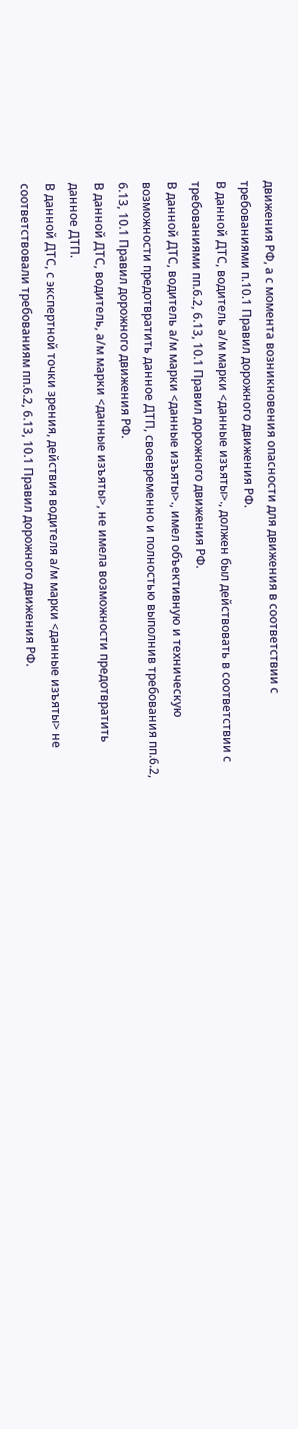движения РФ, а с момента возникновения опасности для движения в соответствии с требованиями п.10.1 Правил дорожного движения РФ.
В данной ДТС, водитель а/м марки <данные изъяты>., должен был действовать в соответствии с требованиями пп.6.2, 6.13, 10.1 Правил дорожного движения РФ.
В данной ДТС, водитель а/м марки <данные изъяты>., имел объективную и техническую возможности предотвратить данное ДТП, своевременно и полностью выполнив требования пп.6.2, 6.13, 10.1 Правил дорожного движения РФ.
В данной ДТС, водитель, а/м марки <данные изъяты>, не имела возможности предотвратить данное ДТП.
В данной ДТС, с экспертной точки зрения, действия водителя а/м марки <данные изъяты> не соответствовали требованиям пп.6.2, 6.13, 10.1 Правил дорожного движения РФ.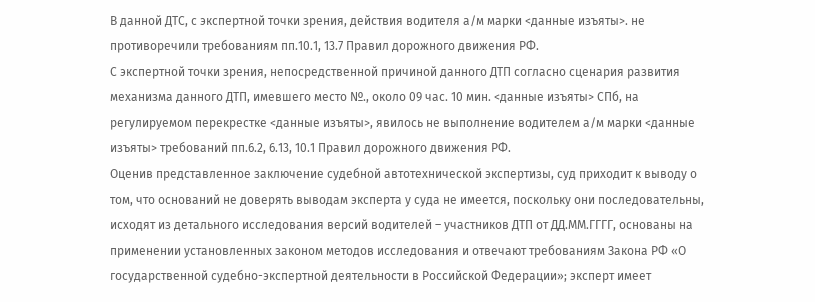В данной ДТС, с экспертной точки зрения, действия водителя а/м марки <данные изъяты>. не противоречили требованиям пп.10.1, 13.7 Правил дорожного движения РФ.
С экспертной точки зрения, непосредственной причиной данного ДТП согласно сценария развития механизма данного ДТП, имевшего место №., около 09 час. 10 мин. <данные изъяты> СПб, на регулируемом перекрестке <данные изъяты>, явилось не выполнение водителем а/м марки <данные изъяты> требований пп.6.2, 6.13, 10.1 Правил дорожного движения РФ.
Оценив представленное заключение судебной автотехнической экспертизы, суд приходит к выводу о том, что оснований не доверять выводам эксперта у суда не имеется, поскольку они последовательны, исходят из детального исследования версий водителей – участников ДТП от ДД.ММ.ГГГГ, основаны на применении установленных законом методов исследования и отвечают требованиям Закона РФ «О государственной судебно-экспертной деятельности в Российской Федерации»; эксперт имеет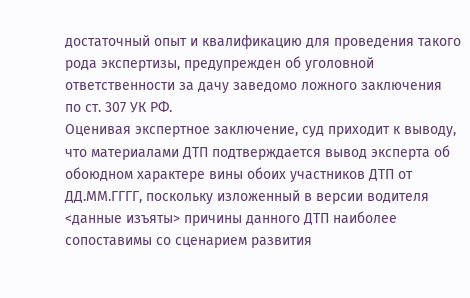достаточный опыт и квалификацию для проведения такого рода экспертизы, предупрежден об уголовной ответственности за дачу заведомо ложного заключения по ст. 307 УК РФ.
Оценивая экспертное заключение, суд приходит к выводу, что материалами ДТП подтверждается вывод эксперта об обоюдном характере вины обоих участников ДТП от ДД.ММ.ГГГГ, поскольку изложенный в версии водителя <данные изъяты> причины данного ДТП наиболее сопоставимы со сценарием развития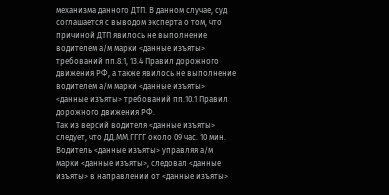механизма данного ДТП. В данном случае, суд соглашается с выводом эксперта о том, что причиной ДТП явилось не выполнение водителем а/м марки <данные изъяты> требований пп.8.1, 13.4 Правил дорожного движения РФ, а также явилось не выполнение водителем а/м марки <данные изъяты> <данные изъяты> требований пп.10.1 Правил дорожного движения РФ.
Так из версий водителя <данные изъяты> следует, что ДД.ММ.ГГГГ около 09 час. 10 мин. Водитель <данные изъяты> управляя а/м марки <данные изъяты>, следовал <данные изъяты> в направлении от <данные изъяты>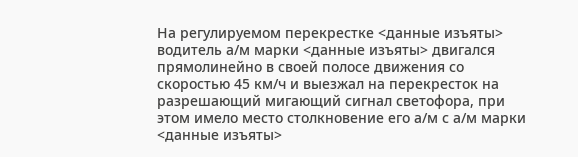На регулируемом перекрестке <данные изъяты> водитель а/м марки <данные изъяты> двигался прямолинейно в своей полосе движения со скоростью 45 км/ч и выезжал на перекресток на разрешающий мигающий сигнал светофора, при этом имело место столкновение его а/м с а/м марки <данные изъяты>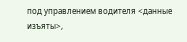под управлением водителя <данные изъяты>,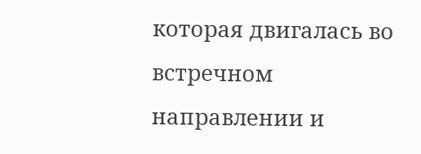которая двигалась во встречном направлении и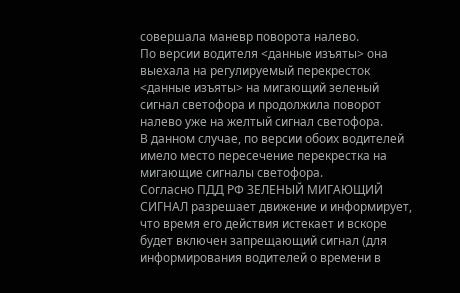совершала маневр поворота налево.
По версии водителя <данные изъяты> она выехала на регулируемый перекресток <данные изъяты> на мигающий зеленый сигнал светофора и продолжила поворот налево уже на желтый сигнал светофора.
В данном случае, по версии обоих водителей имело место пересечение перекрестка на мигающие сигналы светофора.
Согласно ПДД РФ ЗЕЛЕНЫЙ МИГАЮЩИЙ СИГНАЛ разрешает движение и информирует, что время его действия истекает и вскоре будет включен запрещающий сигнал (для информирования водителей о времени в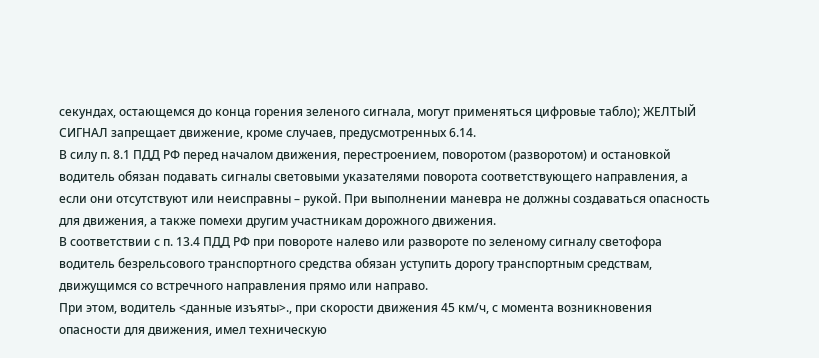секундах, остающемся до конца горения зеленого сигнала, могут применяться цифровые табло); ЖЕЛТЫЙ СИГНАЛ запрещает движение, кроме случаев, предусмотренных 6.14.
В силу п. 8.1 ПДД РФ перед началом движения, перестроением, поворотом (разворотом) и остановкой водитель обязан подавать сигналы световыми указателями поворота соответствующего направления, а если они отсутствуют или неисправны – рукой. При выполнении маневра не должны создаваться опасность для движения, а также помехи другим участникам дорожного движения.
В соответствии с п. 13.4 ПДД РФ при повороте налево или развороте по зеленому сигналу светофора водитель безрельсового транспортного средства обязан уступить дорогу транспортным средствам, движущимся со встречного направления прямо или направо.
При этом, водитель <данные изъяты>., при скорости движения 45 км/ч, с момента возникновения опасности для движения, имел техническую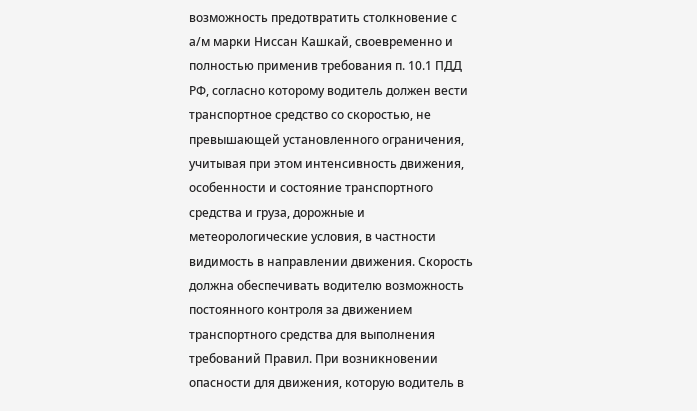возможность предотвратить столкновение с а/м марки Ниссан Кашкай, своевременно и полностью применив требования п. 10.1 ПДД РФ, согласно которому водитель должен вести транспортное средство со скоростью, не превышающей установленного ограничения, учитывая при этом интенсивность движения, особенности и состояние транспортного средства и груза, дорожные и метеорологические условия, в частности видимость в направлении движения. Скорость должна обеспечивать водителю возможность постоянного контроля за движением транспортного средства для выполнения требований Правил. При возникновении опасности для движения, которую водитель в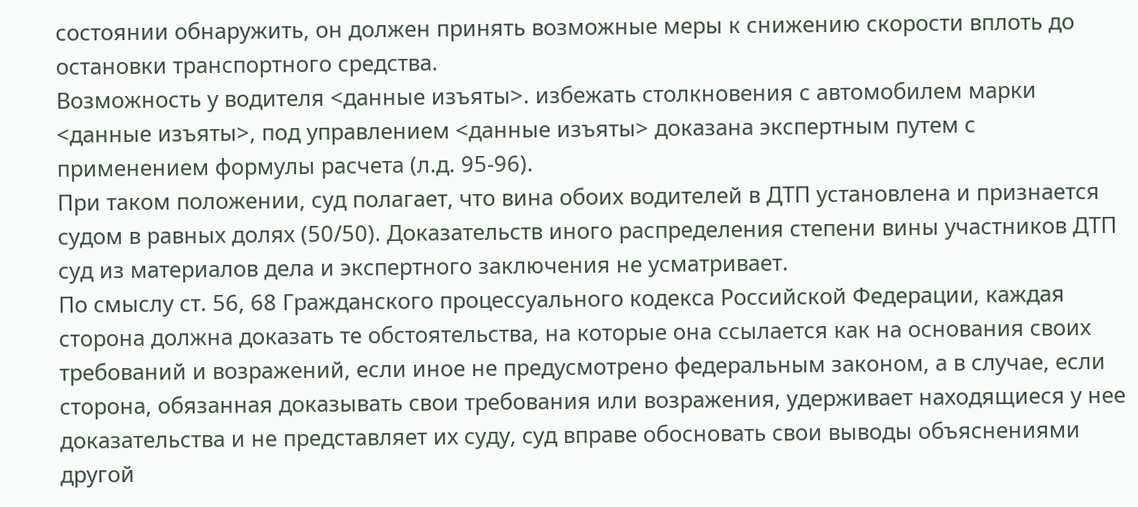состоянии обнаружить, он должен принять возможные меры к снижению скорости вплоть до остановки транспортного средства.
Возможность у водителя <данные изъяты>. избежать столкновения с автомобилем марки <данные изъяты>, под управлением <данные изъяты> доказана экспертным путем с применением формулы расчета (л.д. 95-96).
При таком положении, суд полагает, что вина обоих водителей в ДТП установлена и признается судом в равных долях (50/50). Доказательств иного распределения степени вины участников ДТП суд из материалов дела и экспертного заключения не усматривает.
По смыслу ст. 56, 68 Гражданского процессуального кодекса Российской Федерации, каждая сторона должна доказать те обстоятельства, на которые она ссылается как на основания своих требований и возражений, если иное не предусмотрено федеральным законом, а в случае, если сторона, обязанная доказывать свои требования или возражения, удерживает находящиеся у нее доказательства и не представляет их суду, суд вправе обосновать свои выводы объяснениями другой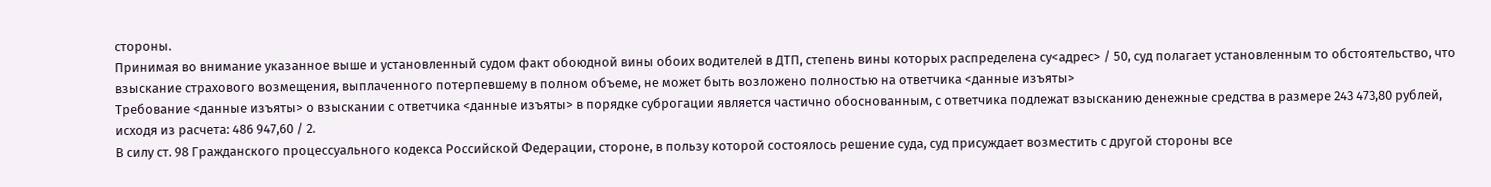стороны.
Принимая во внимание указанное выше и установленный судом факт обоюдной вины обоих водителей в ДТП, степень вины которых распределена су<адрес> / 50, суд полагает установленным то обстоятельство, что взыскание страхового возмещения, выплаченного потерпевшему в полном объеме, не может быть возложено полностью на ответчика <данные изъяты>
Требование <данные изъяты> о взыскании с ответчика <данные изъяты> в порядке суброгации является частично обоснованным, с ответчика подлежат взысканию денежные средства в размере 243 473,80 рублей, исходя из расчета: 486 947,60 / 2.
В силу ст. 98 Гражданского процессуального кодекса Российской Федерации, стороне, в пользу которой состоялось решение суда, суд присуждает возместить с другой стороны все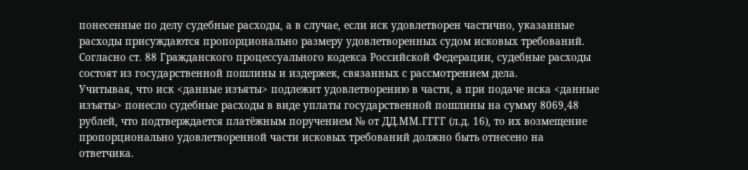понесенные по делу судебные расходы, а в случае, если иск удовлетворен частично, указанные расходы присуждаются пропорционально размеру удовлетворенных судом исковых требований.
Согласно ст. 88 Гражданского процессуального кодекса Российской Федерации, судебные расходы состоят из государственной пошлины и издержек, связанных с рассмотрением дела.
Учитывая, что иск <данные изъяты> подлежит удовлетворению в части, а при подаче иска <данные изъяты> понесло судебные расходы в виде уплаты государственной пошлины на сумму 8069,48 рублей, что подтверждается платёжным поручением № от ДД.ММ.ГГГГ (л.д. 16), то их возмещение пропорционально удовлетворенной части исковых требований должно быть отнесено на ответчика.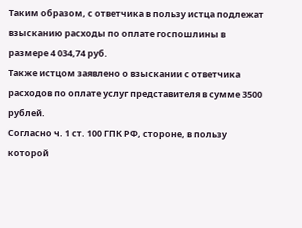Таким образом, с ответчика в пользу истца подлежат взысканию расходы по оплате госпошлины в размере 4 034,74 руб.
Также истцом заявлено о взыскании с ответчика расходов по оплате услуг представителя в сумме 3500 рублей.
Согласно ч. 1 ст. 100 ГПК РФ, стороне, в пользу которой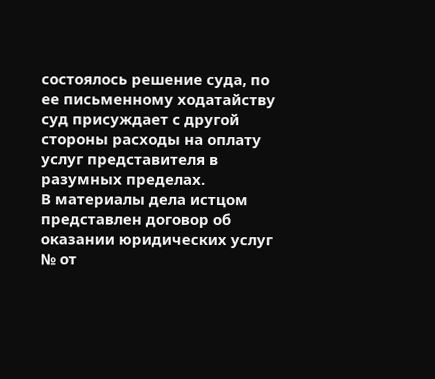состоялось решение суда, по ее письменному ходатайству суд присуждает с другой стороны расходы на оплату услуг представителя в разумных пределах.
В материалы дела истцом представлен договор об оказании юридических услуг № от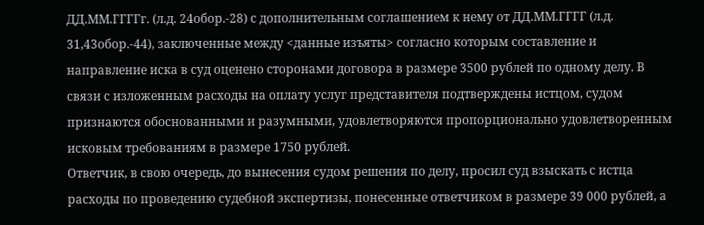ДД.ММ.ГГГГг. (л.д. 24обор.-28) с дополнительным соглашением к нему от ДД.ММ.ГГГГ (л.д. 31,43обор.-44), заключенные между <данные изъяты> согласно которым составление и направление иска в суд оценено сторонами договора в размере 3500 рублей по одному делу. В связи с изложенным расходы на оплату услуг представителя подтверждены истцом, судом признаются обоснованными и разумными, удовлетворяются пропорционально удовлетворенным исковым требованиям в размере 1750 рублей.
Ответчик, в свою очередь, до вынесения судом решения по делу, просил суд взыскать с истца расходы по проведению судебной экспертизы, понесенные ответчиком в размере 39 000 рублей, а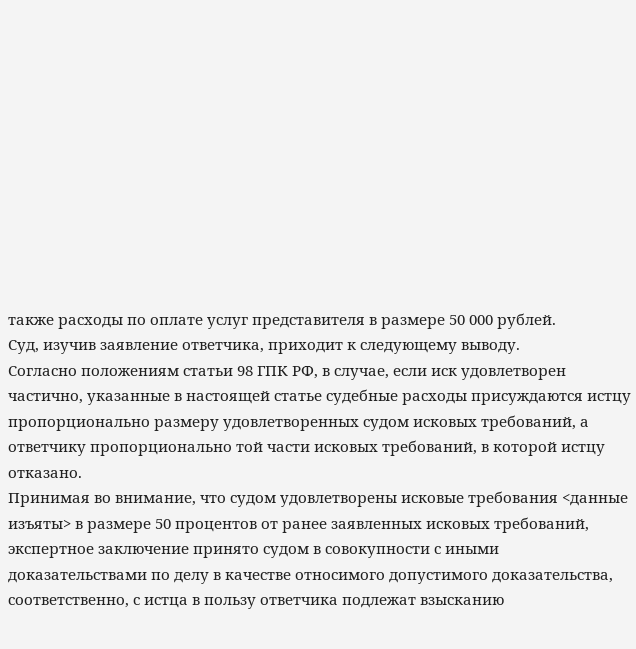также расходы по оплате услуг представителя в размере 50 000 рублей.
Суд, изучив заявление ответчика, приходит к следующему выводу.
Согласно положениям статьи 98 ГПК РФ, в случае, если иск удовлетворен частично, указанные в настоящей статье судебные расходы присуждаются истцу пропорционально размеру удовлетворенных судом исковых требований, а ответчику пропорционально той части исковых требований, в которой истцу отказано.
Принимая во внимание, что судом удовлетворены исковые требования <данные изъяты> в размере 50 процентов от ранее заявленных исковых требований, экспертное заключение принято судом в совокупности с иными доказательствами по делу в качестве относимого допустимого доказательства, соответственно, с истца в пользу ответчика подлежат взысканию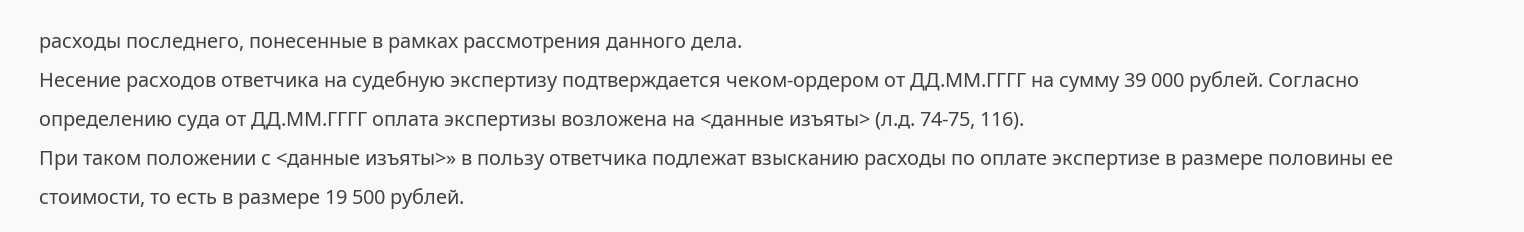расходы последнего, понесенные в рамках рассмотрения данного дела.
Несение расходов ответчика на судебную экспертизу подтверждается чеком-ордером от ДД.ММ.ГГГГ на сумму 39 000 рублей. Согласно определению суда от ДД.ММ.ГГГГ оплата экспертизы возложена на <данные изъяты> (л.д. 74-75, 116).
При таком положении с <данные изъяты>» в пользу ответчика подлежат взысканию расходы по оплате экспертизе в размере половины ее стоимости, то есть в размере 19 500 рублей.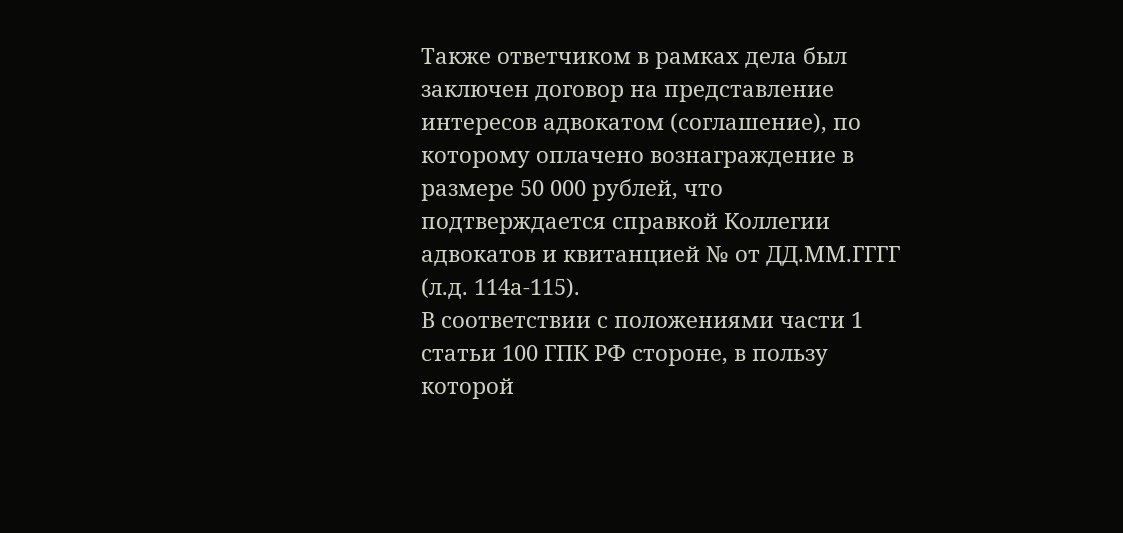Также ответчиком в рамках дела был заключен договор на представление интересов адвокатом (соглашение), по которому оплачено вознаграждение в размере 50 000 рублей, что подтверждается справкой Коллегии адвокатов и квитанцией № от ДД.ММ.ГГГГ (л.д. 114а-115).
В соответствии с положениями части 1 статьи 100 ГПК РФ стороне, в пользу которой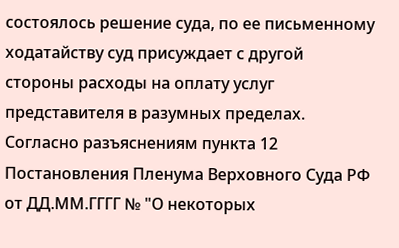состоялось решение суда, по ее письменному ходатайству суд присуждает с другой стороны расходы на оплату услуг представителя в разумных пределах.
Согласно разъяснениям пункта 12 Постановления Пленума Верховного Суда РФ от ДД.ММ.ГГГГ № "О некоторых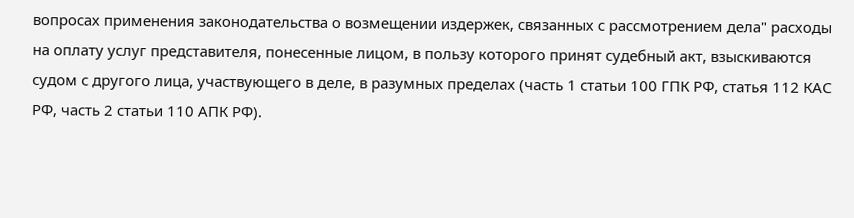вопросах применения законодательства о возмещении издержек, связанных с рассмотрением дела" расходы на оплату услуг представителя, понесенные лицом, в пользу которого принят судебный акт, взыскиваются судом с другого лица, участвующего в деле, в разумных пределах (часть 1 статьи 100 ГПК РФ, статья 112 КАС РФ, часть 2 статьи 110 АПК РФ).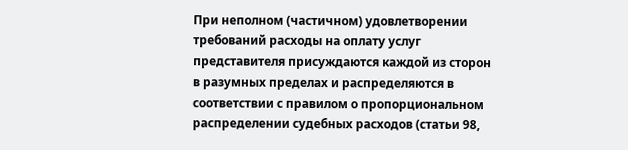При неполном (частичном) удовлетворении требований расходы на оплату услуг представителя присуждаются каждой из сторон в разумных пределах и распределяются в соответствии с правилом о пропорциональном распределении судебных расходов (статьи 98,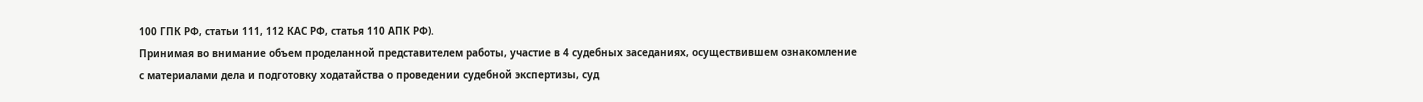100 ГПК РФ, статьи 111, 112 КАС РФ, статья 110 АПК РФ).
Принимая во внимание объем проделанной представителем работы, участие в 4 судебных заседаниях, осуществившем ознакомление с материалами дела и подготовку ходатайства о проведении судебной экспертизы, суд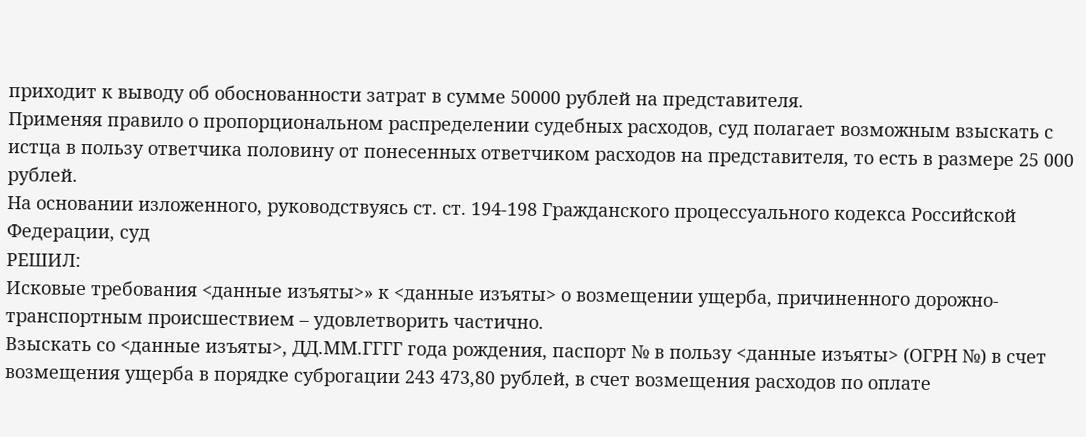приходит к выводу об обоснованности затрат в сумме 50000 рублей на представителя.
Применяя правило о пропорциональном распределении судебных расходов, суд полагает возможным взыскать с истца в пользу ответчика половину от понесенных ответчиком расходов на представителя, то есть в размере 25 000 рублей.
На основании изложенного, руководствуясь ст. ст. 194-198 Гражданского процессуального кодекса Российской Федерации, суд
РЕШИЛ:
Исковые требования <данные изъяты>» к <данные изъяты> о возмещении ущерба, причиненного дорожно-транспортным происшествием – удовлетворить частично.
Взыскать со <данные изъяты>, ДД.ММ.ГГГГ года рождения, паспорт № в пользу <данные изъяты> (ОГРН №) в счет возмещения ущерба в порядке суброгации 243 473,80 рублей, в счет возмещения расходов по оплате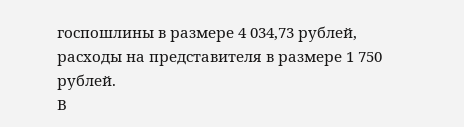госпошлины в размере 4 034,73 рублей, расходы на представителя в размере 1 750 рублей.
В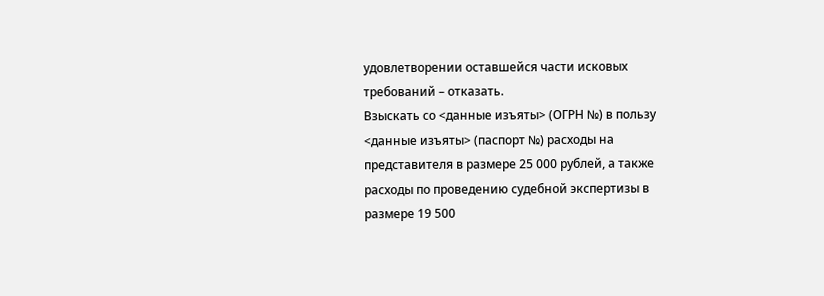удовлетворении оставшейся части исковых требований – отказать.
Взыскать со <данные изъяты> (ОГРН №) в пользу <данные изъяты> (паспорт №) расходы на представителя в размере 25 000 рублей, а также расходы по проведению судебной экспертизы в размере 19 500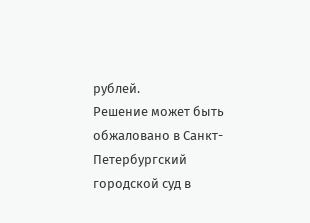рублей.
Решение может быть обжаловано в Санкт-Петербургский городской суд в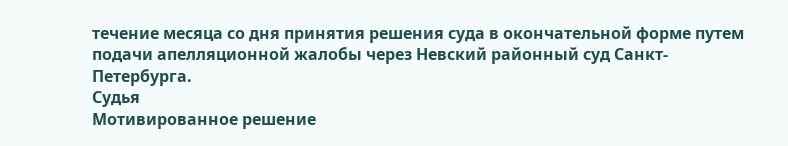течение месяца со дня принятия решения суда в окончательной форме путем подачи апелляционной жалобы через Невский районный суд Санкт-Петербурга.
Судья
Мотивированное решение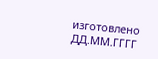изготовлено ДД.ММ.ГГГГ